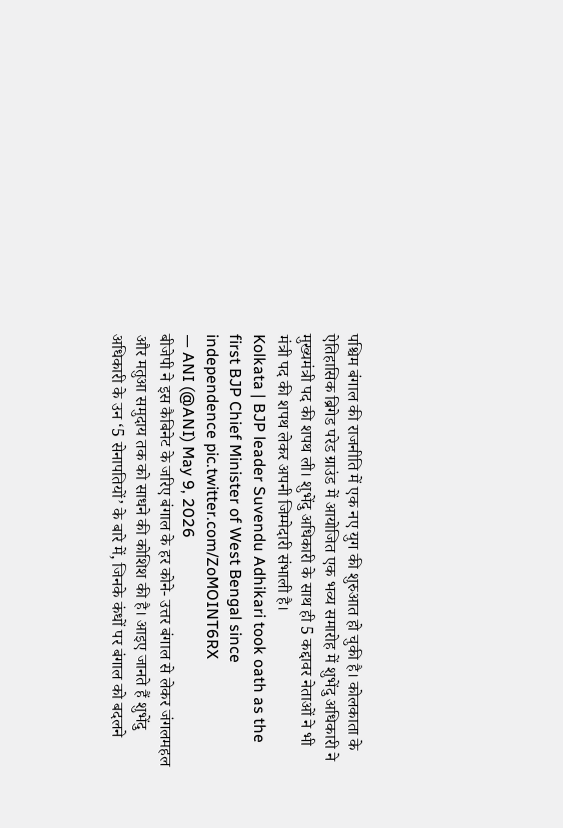पश्चिम बंगाल की राजनीति में एक नए युग की शुरुआत हो चुकी है। कोलकाता के ऐतिहासिक ब्रिगेड परेड ग्राउंड में आयोजित एक भव्य समारोह में शुभेंदु अधिकारी ने मुख्यमंत्री पद की शपथ ली। शुभेंदु अधिकारी के साथ ही 5 कद्दावर नेताओं ने भी मंत्री पद की शपथ लेकर अपनी जिम्मेदारी संभाली है।
Kolkata | BJP leader Suvendu Adhikari took oath as the first BJP Chief Minister of West Bengal since independence pic.twitter.com/ZoMOINT6RX
— ANI (@ANI) May 9, 2026
बीजेपी ने इस कैबिनेट के जरिए बंगाल के हर कोने- उत्तर बंगाल से लेकर जंगलमहल और मतुआ समुदाय तक को साधने की कोशिश की है। आइए जानते हैं शुभेंदु अधिकारी के उन ‘5 सेनापतियों’ के बारे में, जिनके कंधों पर बंगाल को बदलने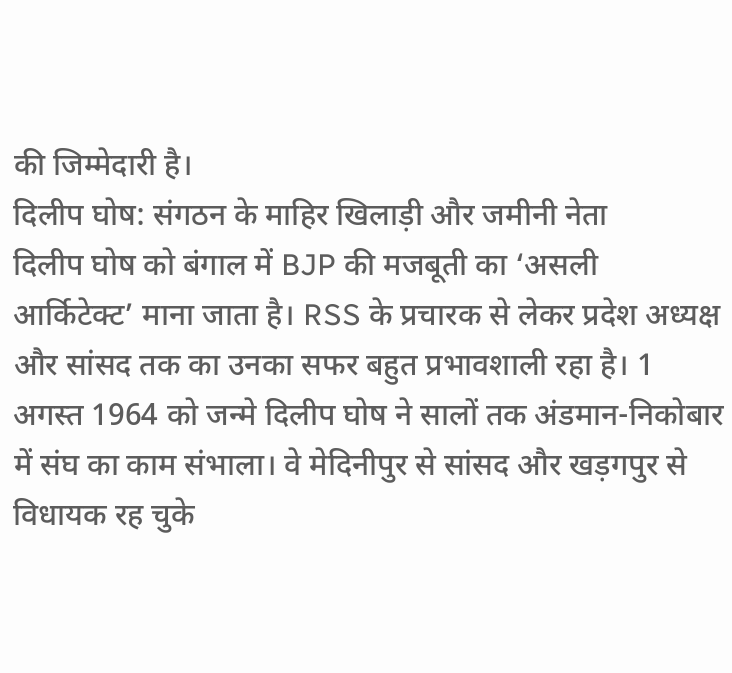की जिम्मेदारी है।
दिलीप घोष: संगठन के माहिर खिलाड़ी और जमीनी नेता
दिलीप घोष को बंगाल में BJP की मजबूती का ‘असली आर्किटेक्ट’ माना जाता है। RSS के प्रचारक से लेकर प्रदेश अध्यक्ष और सांसद तक का उनका सफर बहुत प्रभावशाली रहा है। 1 अगस्त 1964 को जन्मे दिलीप घोष ने सालों तक अंडमान-निकोबार में संघ का काम संभाला। वे मेदिनीपुर से सांसद और खड़गपुर से विधायक रह चुके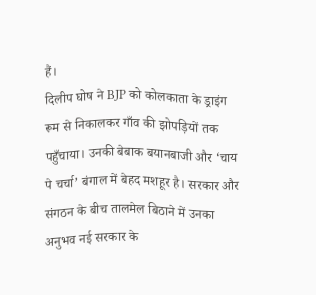हैं।
दिलीप घोष ने BJP को कोलकाता के ड्राइंग रूम से निकालकर गाँव की झोपड़ियों तक पहुँचाया। उनकी बेबाक बयानबाजी और ‘चाय पे चर्चा’ बंगाल में बेहद मशहूर है। सरकार और संगठन के बीच तालमेल बिठाने में उनका अनुभव नई सरकार के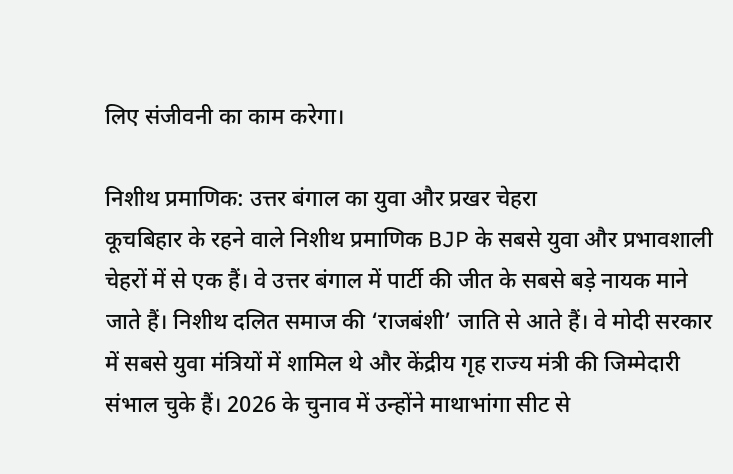लिए संजीवनी का काम करेगा।

निशीथ प्रमाणिक: उत्तर बंगाल का युवा और प्रखर चेहरा
कूचबिहार के रहने वाले निशीथ प्रमाणिक BJP के सबसे युवा और प्रभावशाली चेहरों में से एक हैं। वे उत्तर बंगाल में पार्टी की जीत के सबसे बड़े नायक माने जाते हैं। निशीथ दलित समाज की ‘राजबंशी’ जाति से आते हैं। वे मोदी सरकार में सबसे युवा मंत्रियों में शामिल थे और केंद्रीय गृह राज्य मंत्री की जिम्मेदारी संभाल चुके हैं। 2026 के चुनाव में उन्होंने माथाभांगा सीट से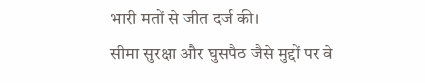भारी मतों से जीत दर्ज की।
सीमा सुरक्षा और घुसपैठ जैसे मुद्दों पर वे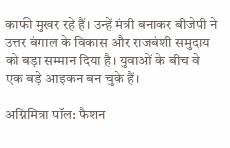काफी मुखर रहे हैं। उन्हें मंत्री बनाकर बीजेपी ने उत्तर बंगाल के विकास और राजबंशी समुदाय को बड़ा सम्मान दिया है। युवाओं के बीच वे एक बड़े आइकन बन चुके हैं।

अग्निमित्रा पॉल: फैशन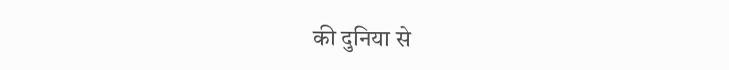की दुनिया से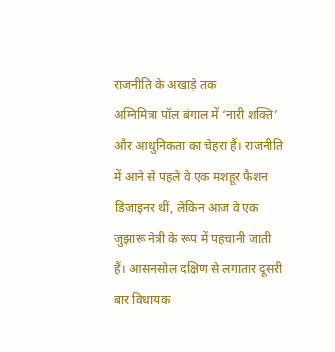राजनीति के अखाड़े तक
अग्निमित्रा पॉल बंगाल में ‘नारी शक्ति’ और आधुनिकता का चेहरा हैं। राजनीति में आने से पहले वे एक मशहूर फैशन डिजाइनर थीं, लेकिन आज वे एक जुझारू नेत्री के रूप में पहचानी जाती हैं। आसनसोल दक्षिण से लगातार दूसरी बार विधायक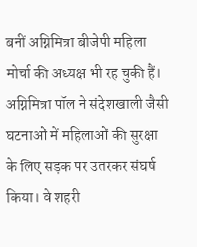बनीं अग्निमित्रा बीजेपी महिला मोर्चा की अध्यक्ष भी रह चुकी हैं।
अग्निमित्रा पॉल ने संदेशखाली जैसी घटनाओं में महिलाओं की सुरक्षा के लिए सड़क पर उतरकर संघर्ष किया। वे शहरी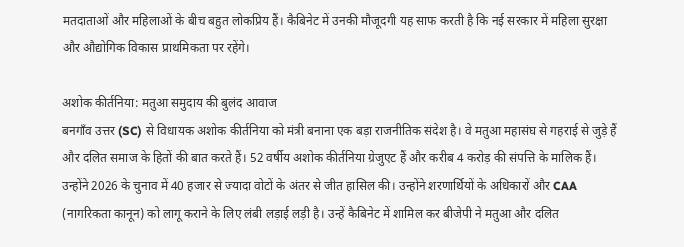मतदाताओं और महिलाओं के बीच बहुत लोकप्रिय हैं। कैबिनेट में उनकी मौजूदगी यह साफ करती है कि नई सरकार में महिला सुरक्षा और औद्योगिक विकास प्राथमिकता पर रहेंगे।

अशोक कीर्तनिया: मतुआ समुदाय की बुलंद आवाज
बनगाँव उत्तर (SC) से विधायक अशोक कीर्तनिया को मंत्री बनाना एक बड़ा राजनीतिक संदेश है। वे मतुआ महासंघ से गहराई से जुड़े हैं और दलित समाज के हितों की बात करते हैं। 52 वर्षीय अशोक कीर्तनिया ग्रेजुएट हैं और करीब 4 करोड़ की संपत्ति के मालिक हैं।
उन्होंने 2026 के चुनाव में 40 हजार से ज्यादा वोटों के अंतर से जीत हासिल की। उन्होंने शरणार्थियों के अधिकारों और CAA (नागरिकता कानून) को लागू कराने के लिए लंबी लड़ाई लड़ी है। उन्हें कैबिनेट में शामिल कर बीजेपी ने मतुआ और दलित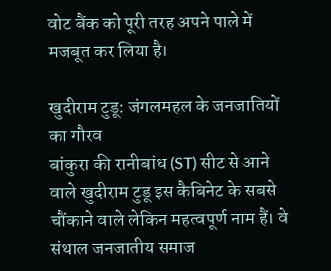वोट बैंक को पूरी तरह अपने पाले में मजबूत कर लिया है।

खुदीराम टुडू: जंगलमहल के जनजातियों का गौरव
बांकुरा की रानीबांध (ST) सीट से आने वाले खुदीराम टुडू इस कैबिनेट के सबसे चौंकाने वाले लेकिन महत्वपूर्ण नाम हैं। वे संथाल जनजातीय समाज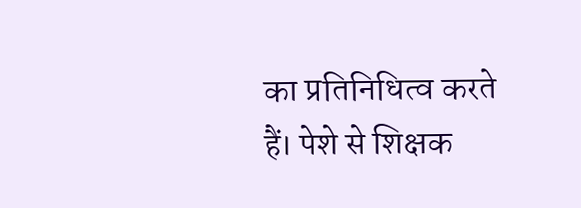का प्रतिनिधित्व करते हैं। पेशे से शिक्षक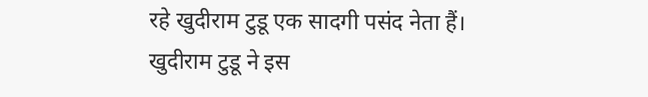रहे खुदीराम टुडू एक सादगी पसंद नेता हैं।
खुदीराम टुडू ने इस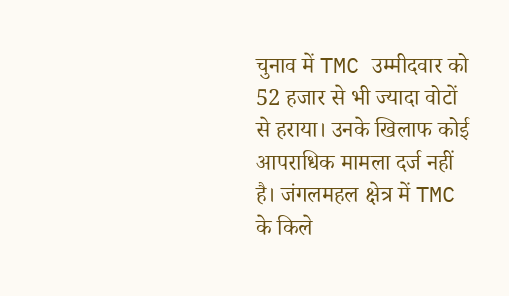चुनाव में TMC उम्मीदवार को 52 हजार से भी ज्यादा वोटों से हराया। उनके खिलाफ कोई आपराधिक मामला दर्ज नहीं है। जंगलमहल क्षेत्र में TMC के किले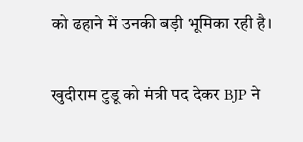को ढहाने में उनकी बड़ी भूमिका रही है।

खुदीराम टुडू को मंत्री पद देकर BJP ने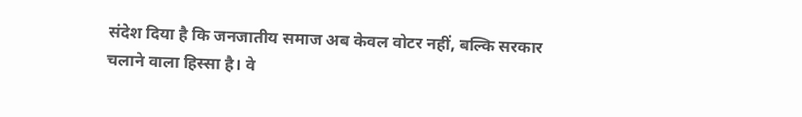संदेश दिया है कि जनजातीय समाज अब केवल वोटर नहीं, बल्कि सरकार चलाने वाला हिस्सा है। वे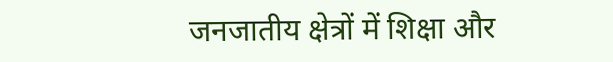जनजातीय क्षेत्रों में शिक्षा और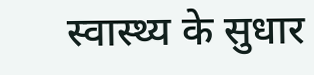स्वास्थ्य के सुधार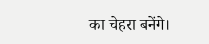का चेहरा बनेंगे।